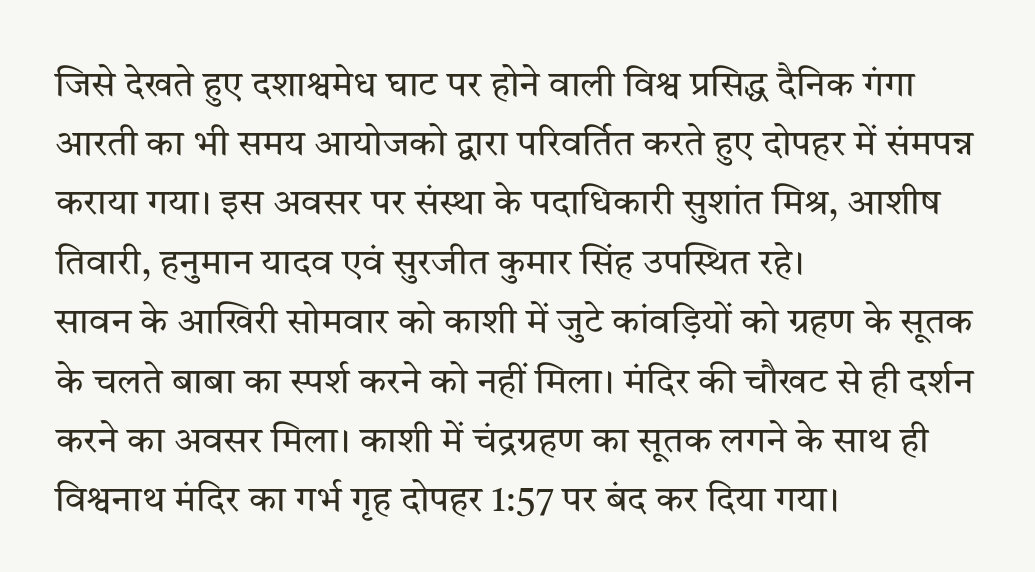जिसे देखते हुए दशाश्वमेध घाट पर होने वाली विश्व प्रसिद्ध दैनिक गंगा आरती का भी समय आयोजको द्वारा परिवर्तित करते हुए दोपहर में संमपन्न कराया गया। इस अवसर पर संस्था के पदाधिकारी सुशांत मिश्र, आशीष तिवारी, हनुमान यादव एवं सुरजीत कुमार सिंह उपस्थित रहे।
सावन के आखिरी सोमवार को काशी में जुटे कांवड़ियों को ग्रहण के सूतक के चलते बाबा का स्पर्श करने को नहीं मिला। मंदिर की चौखट से ही दर्शन करने का अवसर मिला। काशी में चंद्रग्रहण का सूतक लगने के साथ ही विश्वनाथ मंदिर का गर्भ गृह दोपहर 1:57 पर बंद कर दिया गया।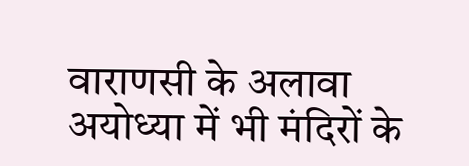वाराणसी के अलावा अयोध्या में भी मंदिरों के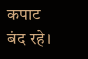कपाट बंद रहे।